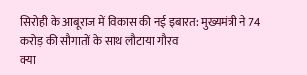सिरोही के आबूराज में विकास की नई इबारत: मुख्यमंत्री ने 74 करोड़ की सौगातों के साथ लौटाया गौरव
क्या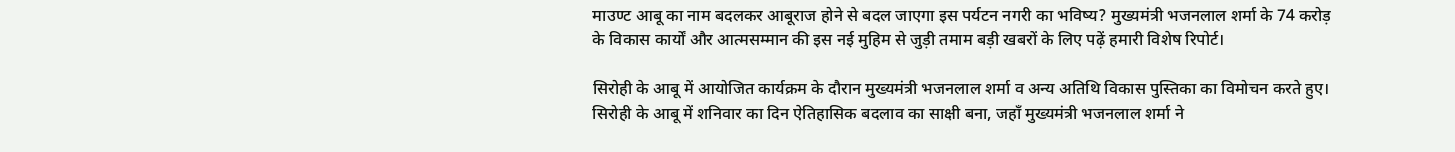माउण्ट आबू का नाम बदलकर आबूराज होने से बदल जाएगा इस पर्यटन नगरी का भविष्य? मुख्यमंत्री भजनलाल शर्मा के 74 करोड़ के विकास कार्यों और आत्मसम्मान की इस नई मुहिम से जुड़ी तमाम बड़ी खबरों के लिए पढ़ें हमारी विशेष रिपोर्ट।

सिरोही के आबू में आयोजित कार्यक्रम के दौरान मुख्यमंत्री भजनलाल शर्मा व अन्य अतिथि विकास पुस्तिका का विमोचन करते हुए।
सिरोही के आबू में शनिवार का दिन ऐतिहासिक बदलाव का साक्षी बना, जहाँ मुख्यमंत्री भजनलाल शर्मा ने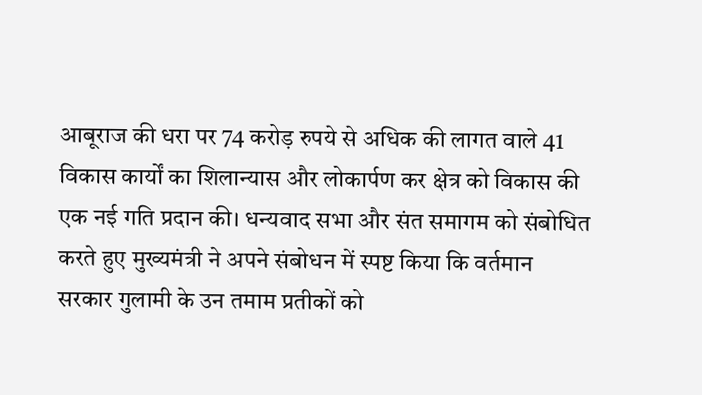आबूराज की धरा पर 74 करोड़ रुपये से अधिक की लागत वाले 41 विकास कार्यों का शिलान्यास और लोकार्पण कर क्षेत्र को विकास की एक नई गति प्रदान की। धन्यवाद सभा और संत समागम को संबोधित करते हुए मुख्यमंत्री ने अपने संबोधन में स्पष्ट किया कि वर्तमान सरकार गुलामी के उन तमाम प्रतीकों को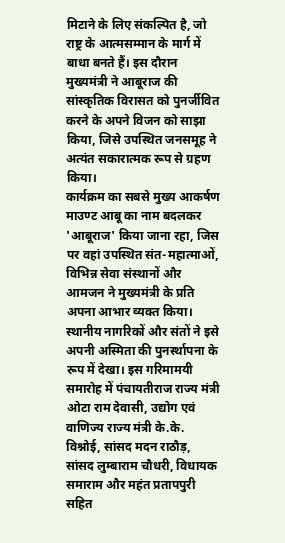मिटाने के लिए संकल्पित है, जो राष्ट्र के आत्मसम्मान के मार्ग में बाधा बनते हैं। इस दौरान मुख्यमंत्री ने आबूराज की सांस्कृतिक विरासत को पुनर्जीवित करने के अपने विजन को साझा किया, जिसे उपस्थित जनसमूह ने अत्यंत सकारात्मक रूप से ग्रहण किया।
कार्यक्रम का सबसे मुख्य आकर्षण माउण्ट आबू का नाम बदलकर 'आबूराज' किया जाना रहा, जिस पर वहां उपस्थित संत-महात्माओं, विभिन्न सेवा संस्थानों और आमजन ने मुख्यमंत्री के प्रति अपना आभार व्यक्त किया। स्थानीय नागरिकों और संतों ने इसे अपनी अस्मिता की पुनर्स्थापना के रूप में देखा। इस गरिमामयी समारोह में पंचायतीराज राज्य मंत्री ओटा राम देवासी, उद्योग एवं वाणिज्य राज्य मंत्री के.के. विश्नोई, सांसद मदन राठौड़, सांसद लुम्बाराम चौधरी, विधायक समाराम और महंत प्रतापपुरी सहित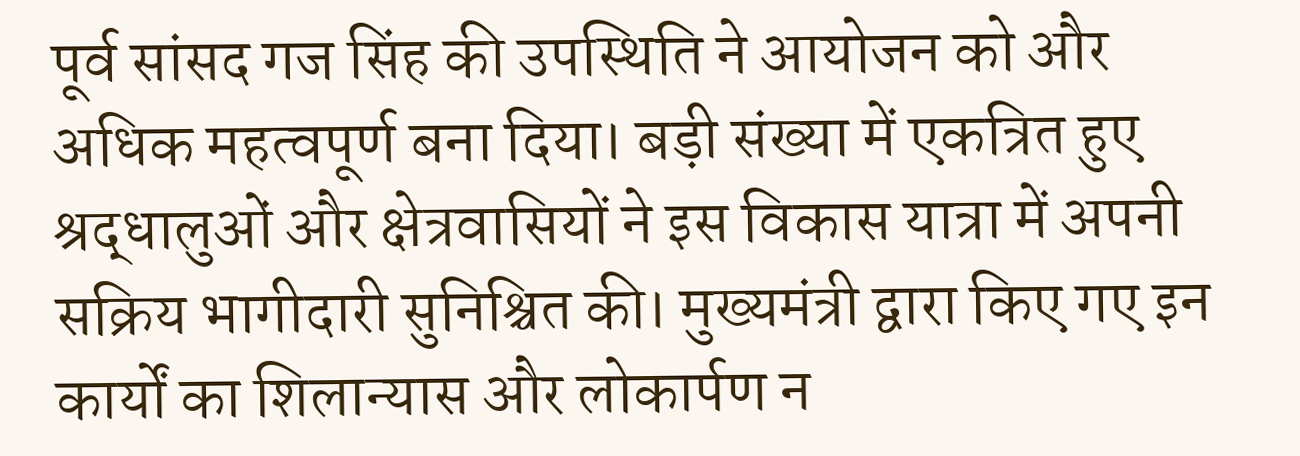पूर्व सांसद गज सिंह की उपस्थिति ने आयोजन को और अधिक महत्वपूर्ण बना दिया। बड़ी संख्या में एकत्रित हुए श्रद्धालुओं और क्षेत्रवासियों ने इस विकास यात्रा में अपनी सक्रिय भागीदारी सुनिश्चित की। मुख्यमंत्री द्वारा किए गए इन कार्यों का शिलान्यास और लोकार्पण न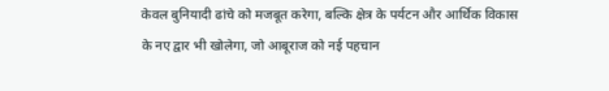केवल बुनियादी ढांचे को मजबूत करेगा, बल्कि क्षेत्र के पर्यटन और आर्थिक विकास के नए द्वार भी खोलेगा, जो आबूराज को नई पहचान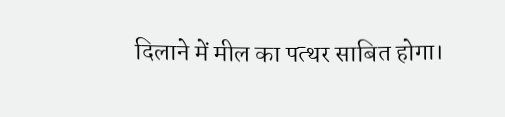दिलाने में मील का पत्थर साबित होगा।